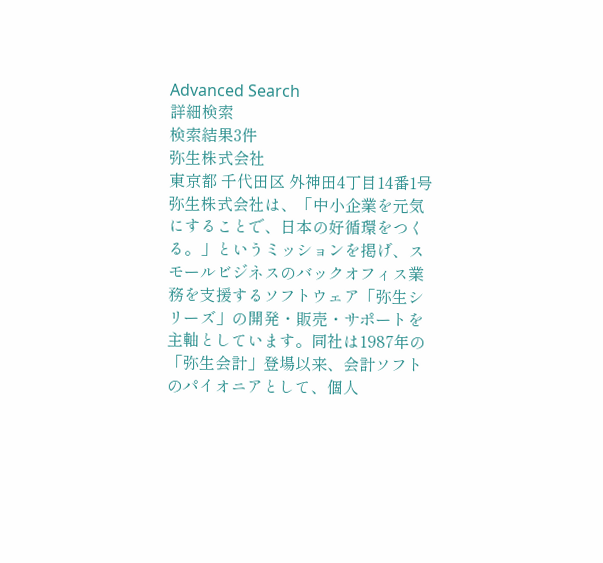Advanced Search
詳細検索
検索結果3件
弥生株式会社
東京都 千代田区 外神田4丁目14番1号
弥生株式会社は、「中小企業を元気にすることで、日本の好循環をつくる。」というミッションを掲げ、スモールビジネスのバックオフィス業務を支援するソフトウェア「弥生シリーズ」の開発・販売・サポートを主軸としています。同社は1987年の「弥生会計」登場以来、会計ソフトのパイオニアとして、個人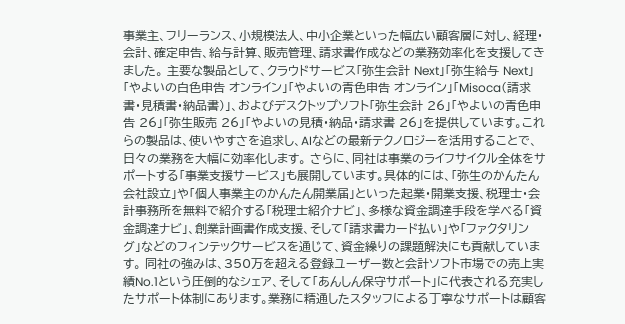事業主、フリーランス、小規模法人、中小企業といった幅広い顧客層に対し、経理・会計、確定申告、給与計算、販売管理、請求書作成などの業務効率化を支援してきました。 主要な製品として、クラウドサービス「弥生会計 Next」「弥生給与 Next」「やよいの白色申告 オンライン」「やよいの青色申告 オンライン」「Misoca(請求書・見積書・納品書)」、およびデスクトップソフト「弥生会計 26」「やよいの青色申告 26」「弥生販売 26」「やよいの見積・納品・請求書 26」を提供しています。これらの製品は、使いやすさを追求し、AIなどの最新テクノロジーを活用することで、日々の業務を大幅に効率化します。 さらに、同社は事業のライフサイクル全体をサポートする「事業支援サービス」も展開しています。具体的には、「弥生のかんたん会社設立」や「個人事業主のかんたん開業届」といった起業・開業支援、税理士・会計事務所を無料で紹介する「税理士紹介ナビ」、多様な資金調達手段を学べる「資金調達ナビ」、創業計画書作成支援、そして「請求書カード払い」や「ファクタリング」などのフィンテックサービスを通じて、資金繰りの課題解決にも貢献しています。 同社の強みは、350万を超える登録ユーザー数と会計ソフト市場での売上実績No.1という圧倒的なシェア、そして「あんしん保守サポート」に代表される充実したサポート体制にあります。業務に精通したスタッフによる丁寧なサポートは顧客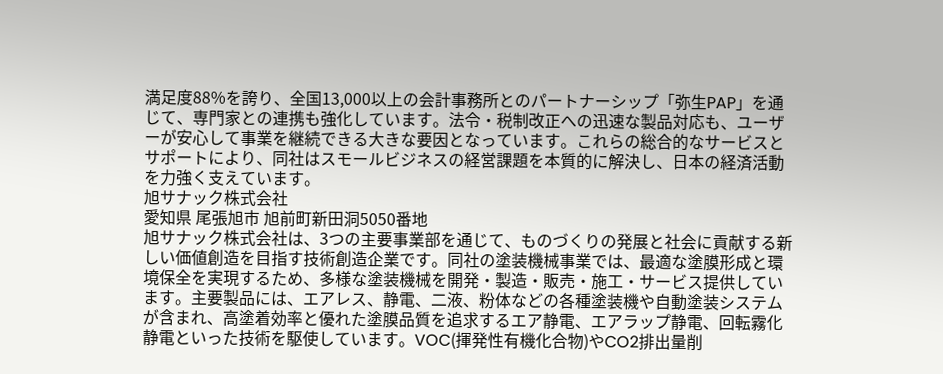満足度88%を誇り、全国13,000以上の会計事務所とのパートナーシップ「弥生PAP」を通じて、専門家との連携も強化しています。法令・税制改正への迅速な製品対応も、ユーザーが安心して事業を継続できる大きな要因となっています。これらの総合的なサービスとサポートにより、同社はスモールビジネスの経営課題を本質的に解決し、日本の経済活動を力強く支えています。
旭サナック株式会社
愛知県 尾張旭市 旭前町新田洞5050番地
旭サナック株式会社は、3つの主要事業部を通じて、ものづくりの発展と社会に貢献する新しい価値創造を目指す技術創造企業です。同社の塗装機械事業では、最適な塗膜形成と環境保全を実現するため、多様な塗装機械を開発・製造・販売・施工・サービス提供しています。主要製品には、エアレス、静電、二液、粉体などの各種塗装機や自動塗装システムが含まれ、高塗着効率と優れた塗膜品質を追求するエア静電、エアラップ静電、回転霧化静電といった技術を駆使しています。VOC(揮発性有機化合物)やCO2排出量削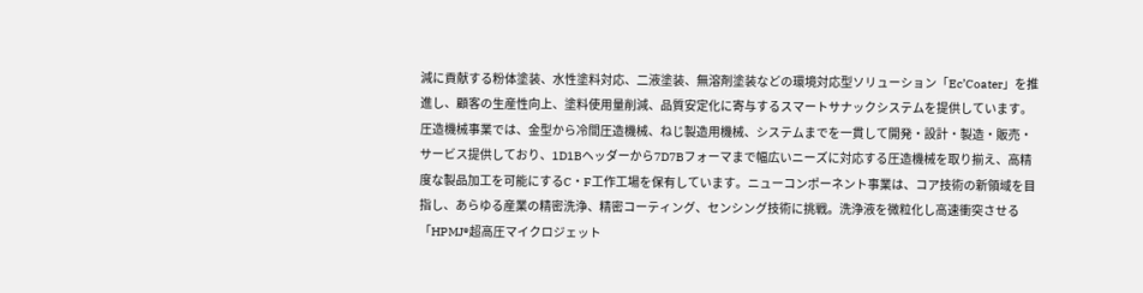減に貢献する粉体塗装、水性塗料対応、二液塗装、無溶剤塗装などの環境対応型ソリューション「Ec’Coater」を推進し、顧客の生産性向上、塗料使用量削減、品質安定化に寄与するスマートサナックシステムを提供しています。圧造機械事業では、金型から冷間圧造機械、ねじ製造用機械、システムまでを一貫して開発・設計・製造・販売・サービス提供しており、1D1Bヘッダーから7D7Bフォーマまで幅広いニーズに対応する圧造機械を取り揃え、高精度な製品加工を可能にするC・F工作工場を保有しています。ニューコンポーネント事業は、コア技術の新領域を目指し、あらゆる産業の精密洗浄、精密コーティング、センシング技術に挑戦。洗浄液を微粒化し高速衝突させる「HPMJ®超高圧マイクロジェット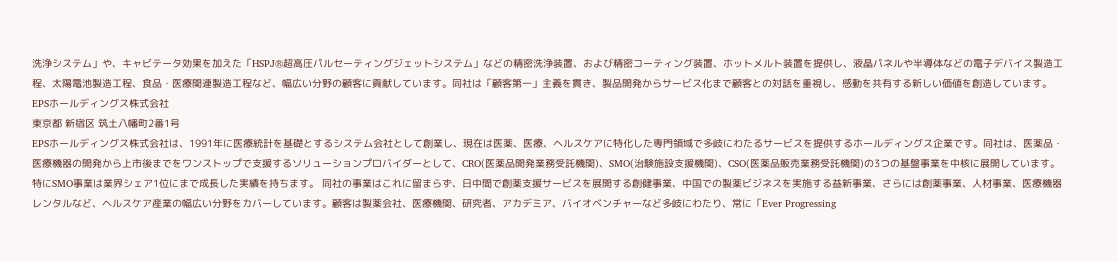洗浄システム」や、キャビテータ効果を加えた「HSPJ®超高圧パルセーティングジェットシステム」などの精密洗浄装置、および精密コーティング装置、ホットメルト装置を提供し、液晶パネルや半導体などの電子デバイス製造工程、太陽電池製造工程、食品・医療関連製造工程など、幅広い分野の顧客に貢献しています。同社は「顧客第一」主義を貫き、製品開発からサービス化まで顧客との対話を重視し、感動を共有する新しい価値を創造しています。
EPSホールディングス株式会社
東京都 新宿区 筑土八幡町2番1号
EPSホールディングス株式会社は、1991年に医療統計を基礎とするシステム会社として創業し、現在は医薬、医療、ヘルスケアに特化した専門領域で多岐にわたるサービスを提供するホールディングス企業です。同社は、医薬品・医療機器の開発から上市後までをワンストップで支援するソリューションプロバイダーとして、CRO(医薬品開発業務受託機関)、SMO(治験施設支援機関)、CSO(医薬品販売業務受託機関)の3つの基盤事業を中核に展開しています。特にSMO事業は業界シェア1位にまで成長した実績を持ちます。 同社の事業はこれに留まらず、日中間で創薬支援サービスを展開する創健事業、中国での製薬ビジネスを実施する益新事業、さらには創薬事業、人材事業、医療機器レンタルなど、ヘルスケア産業の幅広い分野をカバーしています。顧客は製薬会社、医療機関、研究者、アカデミア、バイオベンチャーなど多岐にわたり、常に「Ever Progressing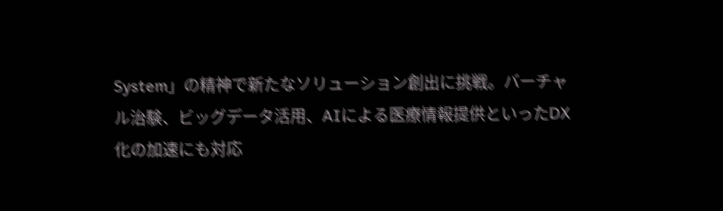System」の精神で新たなソリューション創出に挑戦。バーチャル治験、ビッグデータ活用、AIによる医療情報提供といったDX化の加速にも対応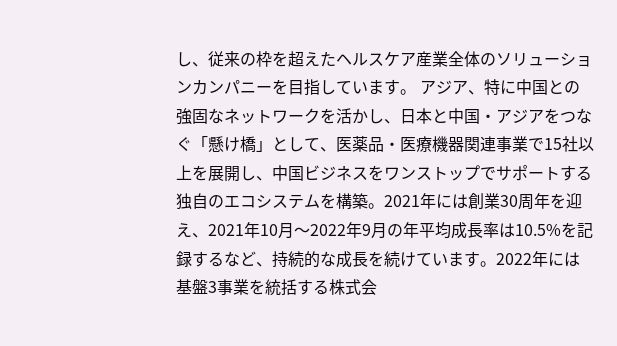し、従来の枠を超えたヘルスケア産業全体のソリューションカンパニーを目指しています。 アジア、特に中国との強固なネットワークを活かし、日本と中国・アジアをつなぐ「懸け橋」として、医薬品・医療機器関連事業で15社以上を展開し、中国ビジネスをワンストップでサポートする独自のエコシステムを構築。2021年には創業30周年を迎え、2021年10月〜2022年9月の年平均成長率は10.5%を記録するなど、持続的な成長を続けています。2022年には基盤3事業を統括する株式会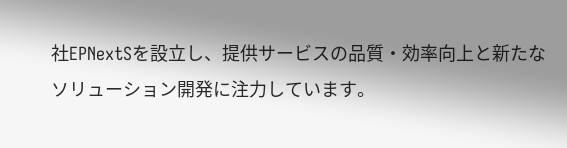社EPNextSを設立し、提供サービスの品質・効率向上と新たなソリューション開発に注力しています。